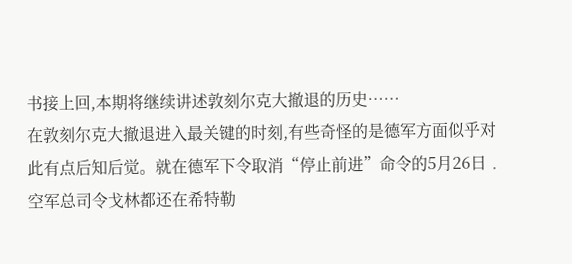书接上回,本期将继续讲述敦刻尔克大撤退的历史……
在敦刻尔克大撤退进入最关键的时刻,有些奇怪的是德军方面似乎对此有点后知后觉。就在德军下令取消“停止前进”命令的5月26日﹒空军总司令戈林都还在希特勒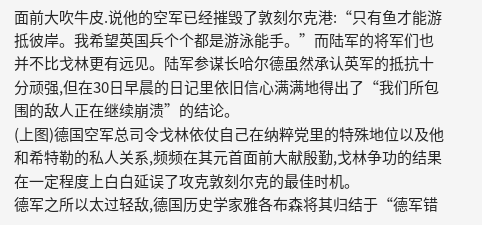面前大吹牛皮.说他的空军已经摧毁了敦刻尔克港:“只有鱼才能游抵彼岸。我希望英国兵个个都是游泳能手。”而陆军的将军们也并不比戈林更有远见。陆军参谋长哈尔德虽然承认英军的抵抗十分顽强,但在30日早晨的日记里依旧信心满满地得出了“我们所包围的敌人正在继续崩溃”的结论。
(上图)德国空军总司令戈林依仗自己在纳粹党里的特殊地位以及他和希特勒的私人关系,频频在其元首面前大献殷勤,戈林争功的结果在一定程度上白白延误了攻克敦刻尔克的最佳时机。
德军之所以太过轻敌,德国历史学家雅各布森将其归结于“德军错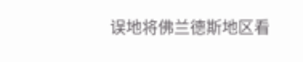误地将佛兰德斯地区看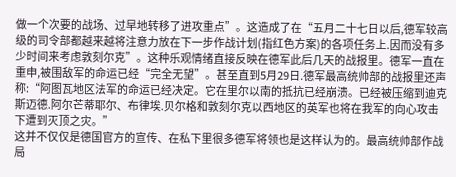做一个次要的战场、过早地转移了进攻重点”。这造成了在“五月二十七日以后,德军较高级的司令部都越来越将注意力放在下一步作战计划(指红色方案)的各项任务上.因而没有多少时间来考虑敦刻尔克”。这种乐观情绪直接反映在德军此后几天的战报里。德军一直在重申,被围敌军的命运已经“完全无望”。甚至直到5月29日.德军最高统帅部的战报里还声称:“阿图瓦地区法军的命运已经决定。它在里尔以南的抵抗已经崩溃。已经被压缩到迪克斯迈德.阿尔芒蒂耶尔、布律埃.贝尔格和敦刻尔克以西地区的英军也将在我军的向心攻击下遭到灭顶之灾。”
这并不仅仅是德国官方的宣传、在私下里很多德军将领也是这样认为的。最高统帅部作战局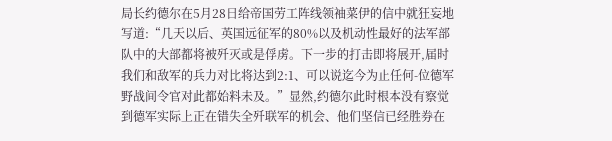局长约德尔在5月28日给帝国劳工阵线领袖菜伊的信中就狂妄地写道:“几天以后、英国远征军的80%以及机动性最好的法军部队中的大部都将被歼灭或是俘虏。下一步的打击即将展开,届时我们和敌军的兵力对比将达到2:1、可以说迄今为止任何-位德军野战间令官对此都始料未及。”显然,约德尔此时根本没有察觉到德军实际上正在错失全歼联军的机会、他们坚信已经胜券在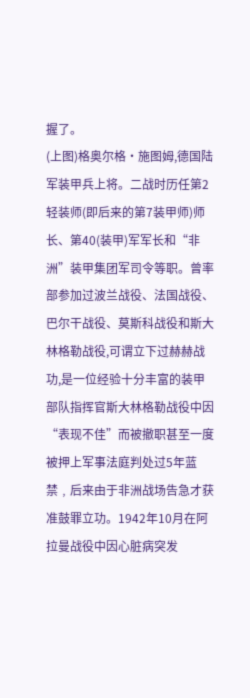握了。
(上图)格奥尔格·施图姆,德国陆军装甲兵上将。二战时历任第2轻装师(即后来的第7装甲师)师长、第40(装甲)军军长和“非洲”装甲集团军司令等职。曾率部参加过波兰战役、法国战役、巴尔干战役、莫斯科战役和斯大林格勒战役,可谓立下过赫赫战功,是一位经验十分丰富的装甲部队指挥官斯大林格勒战役中因“表现不佳”而被撤职甚至一度被押上军事法庭判处过5年蓝禁﹐后来由于非洲战场告急才获准鼓罪立功。1942年10月在阿拉曼战役中因心脏病突发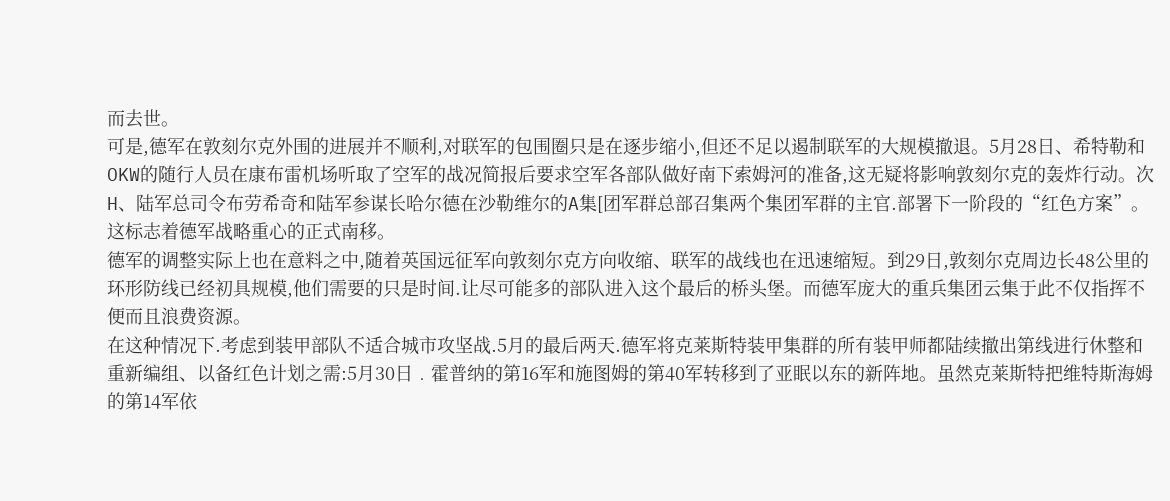而去世。
可是,德军在敦刻尔克外围的进展并不顺利,对联军的包围圈只是在逐步缩小,但还不足以遏制联军的大规模撤退。5月28日、希特勒和OKW的随行人员在康布雷机场听取了空军的战况简报后要求空军各部队做好南下索姆河的准备,这无疑将影响敦刻尔克的轰炸行动。次H、陆军总司令布劳希奇和陆军参谋长哈尔德在沙勒维尔的A集[团军群总部召集两个集团军群的主官.部署下一阶段的“红色方案”。这标志着德军战略重心的正式南移。
德军的调整实际上也在意料之中,随着英国远征军向敦刻尔克方向收缩、联军的战线也在迅速缩短。到29日,敦刻尔克周边长48公里的环形防线已经初具规模,他们需要的只是时间.让尽可能多的部队进入这个最后的桥头堡。而德军庞大的重兵集团云集于此不仅指挥不便而且浪费资源。
在这种情况下.考虑到装甲部队不适合城市攻坚战.5月的最后两天.德军将克莱斯特装甲集群的所有装甲师都陆续撤出第线进行休整和重新编组、以备红色计划之需:5月30日﹒霍普纳的第16军和施图姆的第40军转移到了亚眠以东的新阵地。虽然克莱斯特把维特斯海姆的第14军依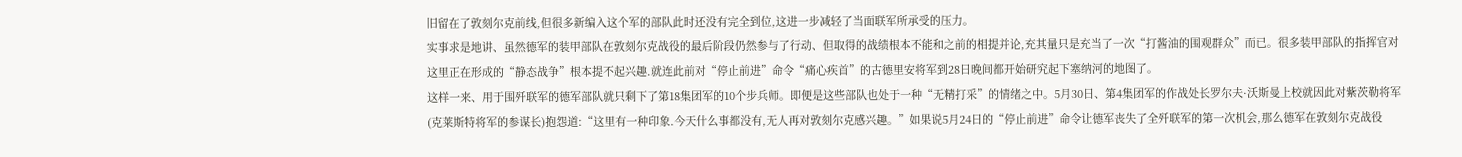旧留在了敦刻尔克前线,但很多新编入这个军的部队此时还没有完全到位,这进一步减轻了当面联军所承受的压力。
实事求是地讲、虽然德军的装甲部队在敦刻尔克战役的最后阶段仍然参与了行动、但取得的战绩根本不能和之前的相提并论,充其量只是充当了一次“打酱油的围观群众”而已。很多装甲部队的指挥官对这里正在形成的“静态战争”根本提不起兴趣.就连此前对“停止前进”命令“痛心疾首”的古德里安将军到28日晚间都开始研究起下塞纳河的地图了。
这样一来、用于围歼联军的德军部队就只剩下了第18集团军的10个步兵师。即便是这些部队也处于一种“无精打采”的情绪之中。5月30日、第4集团军的作战处长罗尔夫·沃斯曼上校就因此对紫茨勒将军(克莱斯特将军的参谋长)抱怨道:“这里有一种印象.今天什么事都没有,无人再对敦刻尔克感兴趣。”如果说5月24日的“停止前进”命令让德军丧失了全歼联军的第一次机会,那么德军在敦刻尔克战役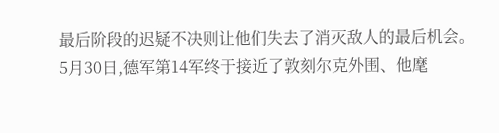最后阶段的迟疑不决则让他们失去了消灭敌人的最后机会。
5月30日,德军第14军终于接近了敦刻尔克外围、他麾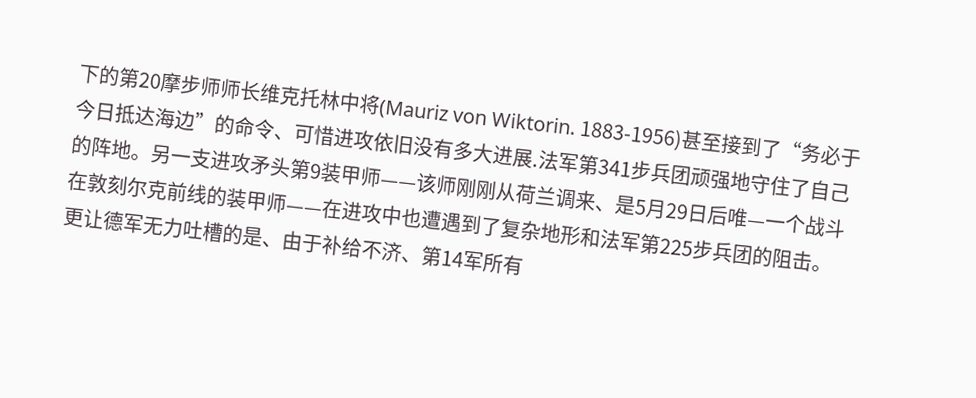下的第20摩步师师长维克托林中将(Mauriz von Wiktorin. 1883-1956)甚至接到了“务必于今日抵达海边”的命令、可惜进攻依旧没有多大进展.法军第341步兵团顽强地守住了自己的阵地。另一支进攻矛头第9装甲师——该师刚刚从荷兰调来、是5月29日后唯—一个战斗在敦刻尔克前线的装甲师——在进攻中也遭遇到了复杂地形和法军第225步兵团的阻击。更让德军无力吐槽的是、由于补给不济、第14军所有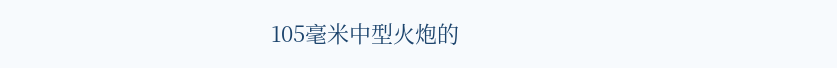105毫米中型火炮的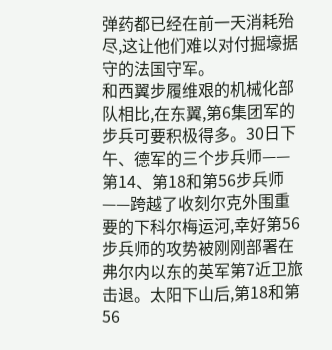弹药都已经在前一天消耗殆尽,这让他们难以对付掘壕据守的法国守军。
和西翼步履维艰的机械化部队相比,在东翼,第6集团军的步兵可要积极得多。30日下午、德军的三个步兵师——第14、第18和第56步兵师——跨越了收刻尔克外围重要的下科尔梅运河,幸好第56步兵师的攻势被刚刚部署在弗尔内以东的英军第7近卫旅击退。太阳下山后,第18和第56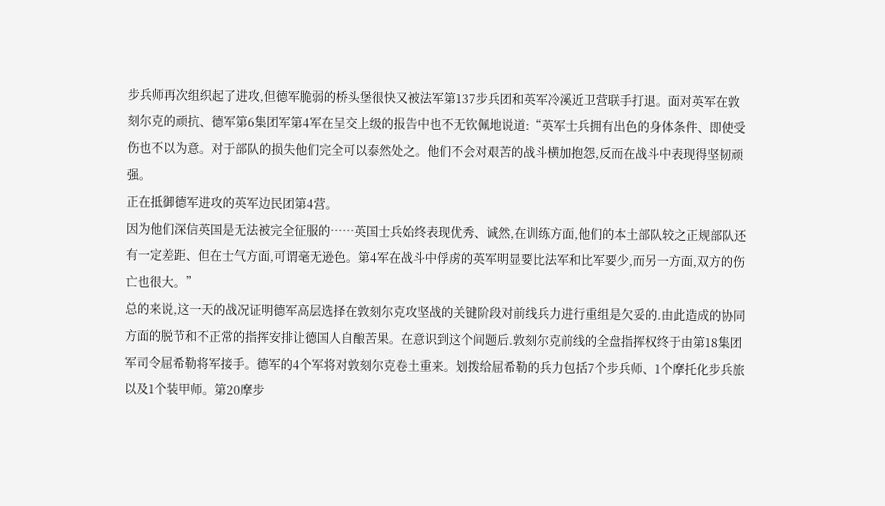步兵师再次组织起了进攻,但德军脆弱的桥头堡很快又被法军第137步兵团和英军冷溪近卫营联手打退。面对英军在敦刻尔克的顽抗、德军第6集团军第4军在呈交上级的报告中也不无钦佩地说道:“英军士兵拥有出色的身体条件、即使受伤也不以为意。对于部队的损失他们完全可以泰然处之。他们不会对艰苦的战斗横加抱怨,反而在战斗中表现得坚韧顽强。
正在抵御德军进攻的英军边民团第4营。
因为他们深信英国是无法被完全征服的……英国士兵始终表现优秀、诚然,在训练方面,他们的本土部队较之正规部队还有一定差距、但在士气方面,可谓毫无逊色。第4军在战斗中俘虏的英军明显要比法军和比军要少,而另一方面,双方的伤亡也很大。”
总的来说,这一天的战况证明德军高层选择在敦刻尔克攻坚战的关键阶段对前线兵力进行重组是欠妥的.由此造成的协同方面的脱节和不正常的指挥安排让德国人自酿苦果。在意识到这个间题后.敦刻尔克前线的全盘指挥权终于由第18集团军司令屈希勒将军接手。德军的4个军将对敦刻尔克卷土重来。划拨给屈希勒的兵力包括7个步兵师、1个摩托化步兵旅以及1个装甲师。第20摩步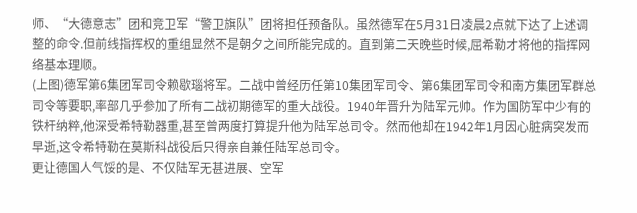师、“大德意志”团和竞卫军“警卫旗队”团将担任预备队。虽然德军在5月31日凌晨2点就下达了上述调整的命令.但前线指挥权的重组显然不是朝夕之间所能完成的。直到第二天晚些时候,屈希勒才将他的指挥网络基本理顺。
(上图)德军第6集团军司令赖歇瑙将军。二战中曾经历任第10集团军司令、第6集团军司令和南方集团军群总司令等要职,率部几乎参加了所有二战初期德军的重大战役。1940年晋升为陆军元帅。作为国防军中少有的铁杆纳粹,他深受希特勒器重,甚至曾两度打算提升他为陆军总司令。然而他却在1942年1月因心脏病突发而早逝,这令希特勒在莫斯科战役后只得亲自兼任陆军总司令。
更让德国人气馁的是、不仅陆军无甚进展、空军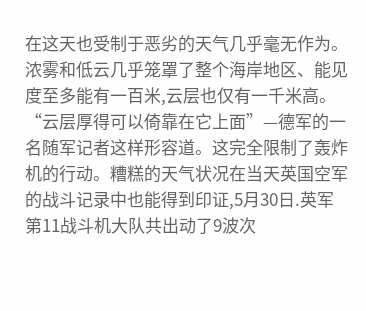在这天也受制于恶劣的天气几乎毫无作为。浓雾和低云几乎笼罩了整个海岸地区、能见度至多能有一百米,云层也仅有一千米高。“云层厚得可以倚靠在它上面”—德军的一名随军记者这样形容道。这完全限制了轰炸机的行动。糟糕的天气状况在当天英国空军的战斗记录中也能得到印证,5月30日.英军第11战斗机大队共出动了9波次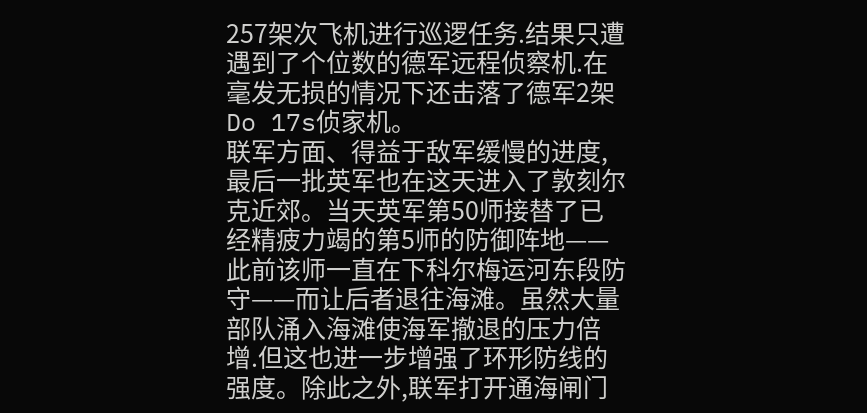257架次飞机进行巡逻任务.结果只遭遇到了个位数的德军远程侦察机.在毫发无损的情况下还击落了德军2架Do 17s侦家机。
联军方面、得益于敌军缓慢的进度,最后一批英军也在这天进入了敦刻尔克近郊。当天英军第50师接替了已经精疲力竭的第5师的防御阵地——此前该师一直在下科尔梅运河东段防守——而让后者退往海滩。虽然大量部队涌入海滩使海军撤退的压力倍增.但这也进一步增强了环形防线的强度。除此之外,联军打开通海闸门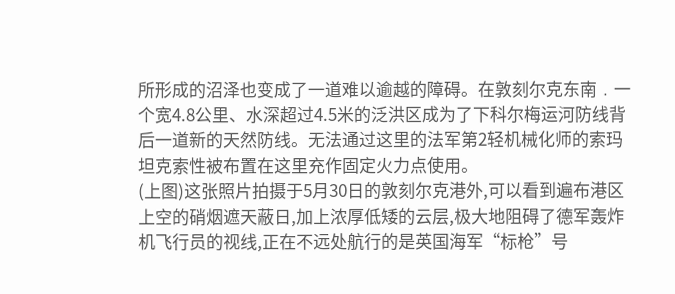所形成的沼泽也变成了一道难以逾越的障碍。在敦刻尔克东南﹒一个宽4.8公里、水深超过4.5米的泛洪区成为了下科尔梅运河防线背后一道新的天然防线。无法通过这里的法军第2轻机械化师的索玛坦克索性被布置在这里充作固定火力点使用。
(上图)这张照片拍摄于5月30日的敦刻尔克港外,可以看到遍布港区上空的硝烟遮天蔽日,加上浓厚低矮的云层,极大地阻碍了德军轰炸机飞行员的视线,正在不远处航行的是英国海军“标枪”号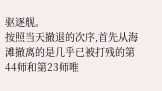驱逐舰。
按照当天撤退的次序,首先从海滩撤离的是几乎已被打残的第44师和第23师唯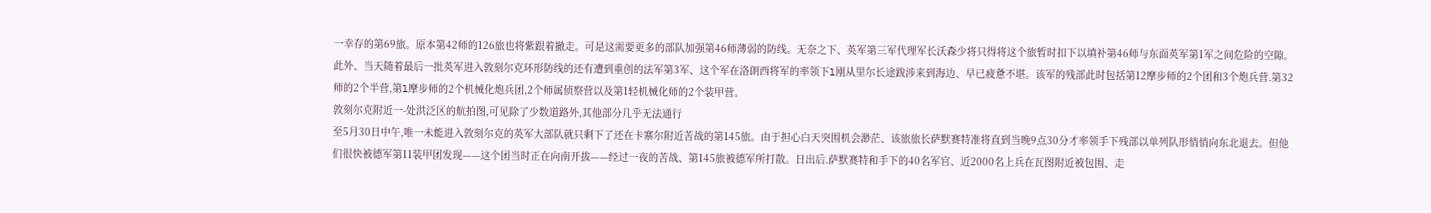一幸存的第69旅。原本第42师的126旅也将紫跟着撤走。可是这需要更多的部队加强第46师薄弱的防线。无奈之下、英军第三军代理军长沃森少将只得将这个旅暂时扣下以填补第46师与东面英军第1军之间危险的空隙。
此外、当天随着最后一批英军进入敦刻尔克环形防线的还有遭到重创的法军第3军、这个军在洛朗西将军的率领下l刚从里尔长途跋涉来到海边、早已疲惫不堪。该军的残部此时包括第12摩步师的2个团和3个炮兵营.第32师的2个半营,第l摩步师的2个机械化炮兵团,2个师属侦察营以及第1轻机械化师的2个装甲营。
敦刻尔克附近一-处洪泛区的航拍图,可见除了少数道路外,其他部分几乎无法通行
至5月30日中午,唯一未能进入敦刻尔克的英军大部队就只剩下了还在卡寨尔附近苦战的第145旅。由于担心白天突围机会渺茫、该旅旅长萨默赛特准将直到当晚9点30分才率领手下残部以单列队形悄悄向东北退去。但他们很快被德军第11装甲团发现——这个团当时正在向南开拔——经过一夜的苦战、第145旅被德军所打散。日出后.萨默赛特和手下的40名军官、近2000名上兵在瓦图附近被包围、走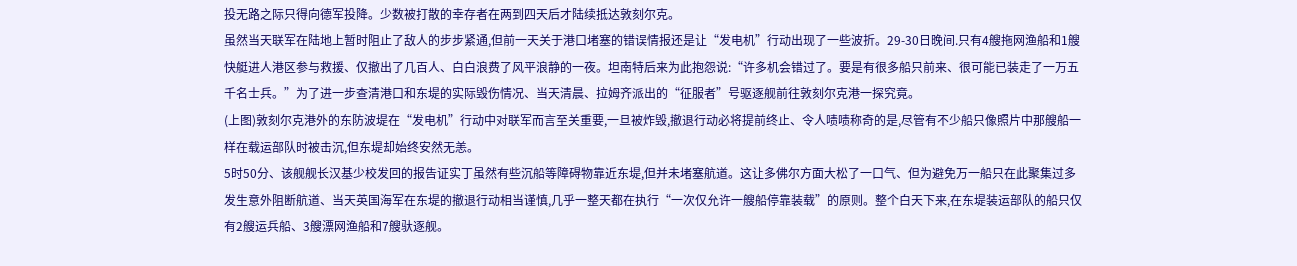投无路之际只得向德军投降。少数被打散的幸存者在两到四天后才陆续抵达敦刻尔克。
虽然当天联军在陆地上暂时阻止了敌人的步步紧通,但前一天关于港口堵塞的错误情报还是让“发电机”行动出现了一些波折。29-30日晚间.只有4艘拖网渔船和1艘快艇进人港区参与救援、仅撤出了几百人、白白浪费了风平浪静的一夜。坦南特后来为此抱怨说:“许多机会错过了。要是有很多船只前来、很可能已装走了一万五千名士兵。”为了进一步查清港口和东堤的实际毁伤情况、当天清晨、拉姆齐派出的“征服者”号驱逐舰前往敦刻尔克港一探究竟。
(上图)敦刻尔克港外的东防波堤在“发电机”行动中对联军而言至关重要,一旦被炸毁,撤退行动必将提前终止、令人啧啧称奇的是,尽管有不少船只像照片中那艘船一样在载运部队时被击沉,但东堤却始终安然无恙。
5时50分、该舰舰长汉基少校发回的报告证实丁虽然有些沉船等障碍物靠近东堤,但并未堵塞航道。这让多佛尔方面大松了一口气、但为避免万一船只在此聚集过多发生意外阻断航道、当天英国海军在东堤的撤退行动相当谨慎,几乎一整天都在执行“一次仅允许一艘船停靠装载”的原则。整个白天下来,在东堤装运部队的船只仅有2艘运兵船、3艘漂网渔船和7艘驮逐舰。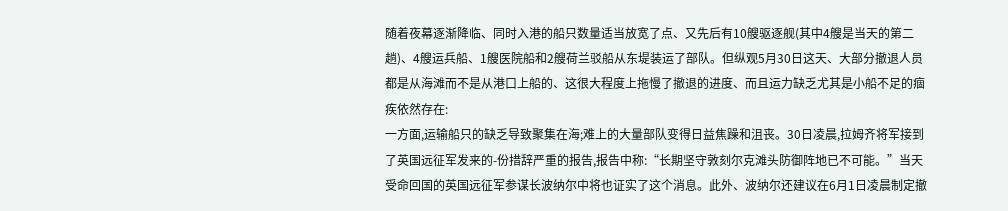随着夜幕逐渐降临、同时入港的船只数量适当放宽了点、又先后有10艘驱逐舰(其中4艘是当天的第二趟)、4艘运兵船、1艘医院船和2艘荷兰驳船从东堤装运了部队。但纵观5月30日这天、大部分撤退人员都是从海滩而不是从港口上船的、这很大程度上拖慢了撤退的进度、而且运力缺乏尤其是小船不足的痼疾依然存在:
一方面,运输船只的缺乏导致聚集在海;难上的大量部队变得日益焦躁和沮丧。30日凌晨,拉姆齐将军接到了英国远征军发来的-份措辞严重的报告,报告中称:“长期坚守敦刻尔克滩头防御阵地已不可能。”当天受命回国的英国远征军参谋长波纳尔中将也证实了这个消息。此外、波纳尔还建议在6月1日凌晨制定撤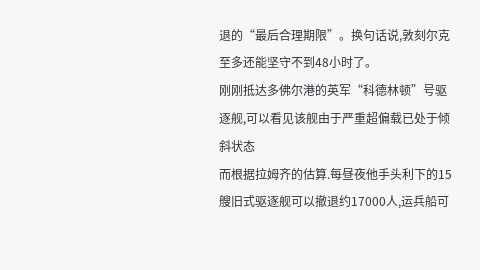退的“最后合理期限”。换句话说,敦刻尔克至多还能坚守不到48小时了。
刚刚抵达多佛尔港的英军“科德林顿”号驱逐舰,可以看见该舰由于严重超偏载已处于倾斜状态
而根据拉姆齐的估算.每昼夜他手头利下的15艘旧式驱逐舰可以撤退约17000人,运兵船可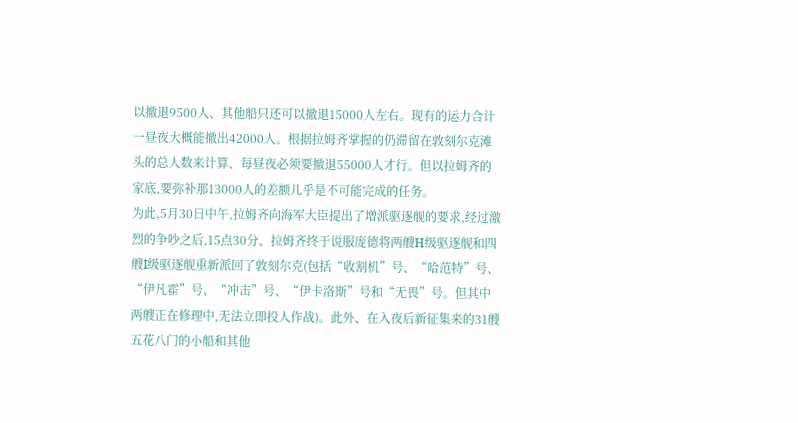以撤退9500人、其他船只还可以撤退15000人左右。现有的运力合计一昼夜大概能撤出42000人。根据拉姆齐掌握的仍滞留在敦刻尔克滩头的总人数来计算、每昼夜必须要撤退55000人才行。但以拉姆齐的家底,要弥补那13000人的差额儿乎是不可能完成的任务。
为此,5月30日中午,拉姆齐向海军大臣提出了增派驱逐舰的要求,经过激烈的争吵之后,15点30分、拉姆齐终于说服庞德将两艘H级驱逐舰和四艘I级驱逐舰重新派回了敦刻尔克(包括“收割机”号、“哈范特”号、“伊凡霍”号、“冲击”号、“伊卡洛斯”号和“无畏”号。但其中两艘正在修理中,无法立即投人作战)。此外、在入夜后新征集来的31艘五花八门的小船和其他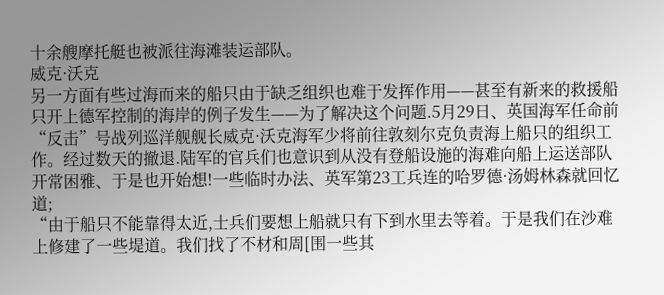十余艘摩托艇也被派往海滩装运部队。
威克·沃克
另一方面有些过海而来的船只由于缺乏组织也难于发挥作用——甚至有新来的救援船只开上德军控制的海岸的例子发生——为了解决这个问题.5月29日、英国海军任命前“反击”号战列巡洋舰舰长威克·沃克海军少将前往敦刻尔克负责海上船只的组织工作。经过数天的撤退.陆军的官兵们也意识到从没有登船设施的海难向船上运送部队开常困雅、于是也开始想!一些临时办法、英军第23工兵连的哈罗德·汤姆林森就回忆道;
“由于船只不能靠得太近,士兵们要想上船就只有下到水里去等着。于是我们在沙难上修建了一些堤道。我们找了不材和周[围一些其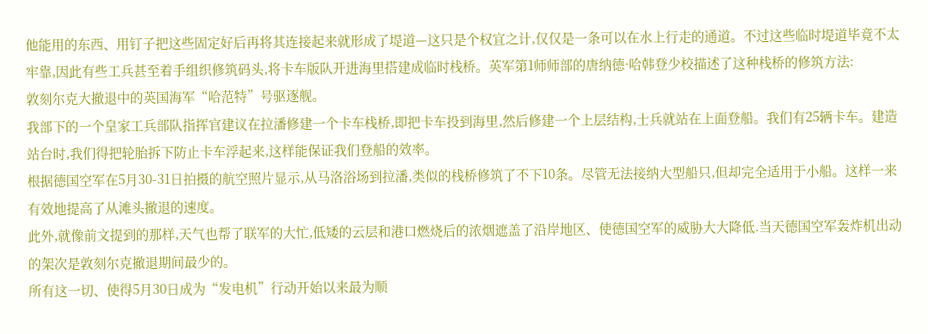他能用的东西、用钉子把这些固定好后再将其连接起来就形成了堤道—这只是个权宜之计,仅仅是一条可以在水上行走的通道。不过这些临时堤道毕竟不太牢靠,因此有些工兵甚至着手组织修筑码头,将卡车版队开进海里搭建成临时栈桥。英军第1师师部的唐纳德·哈韩登少校描述了这种栈桥的修筑方法:
敦刻尔克大撤退中的英国海军“哈范特”号驱逐舰。
我部下的一个皇家工兵部队指挥官建议在拉潘修建一个卡车栈桥,即把卡车投到海里,然后修建一个上层结构,士兵就站在上面登船。我们有25辆卡车。建造站台时,我们得把轮胎拆下防止卡车浮起来,这样能保证我们登船的效率。
根据德国空军在5月30-31日拍摄的航空照片显示,从马洛浴场到拉潘,类似的栈桥修筑了不下10条。尽管无法接纳大型船只,但却完全适用于小船。这样一来有效地提高了从滩头撤退的速度。
此外,就像前文提到的那样,天气也帮了联军的大忙,低矮的云层和港口燃烧后的浓烟遮盖了沿岸地区、使德国空军的威胁大大降低.当天德国空军轰炸机出动的架次是敦刻尔克撤退期间最少的。
所有这一切、使得5月30日成为“发电机”行动开始以来最为顺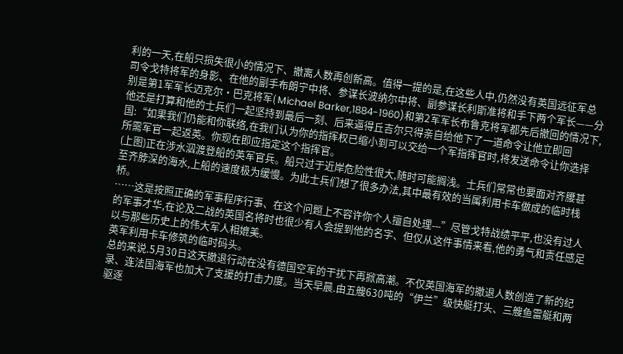利的一天,在船只损失很小的情况下、撤离人数再创新高。值得一提的是,在这些人中,仍然没有英国远征军总司令戈特将军的身影、在他的副手布朗宁中将、参谋长波纳尔中将、副参谋长利斯准将和手下两个军长——分别是第1军军长迈克尔·巴克将军( Michael Barker,1884-1960)和第2军军长布鲁克将军都先后撤回的情况下,他还是打算和他的士兵们一起坚持到最后一刻、后来逼得丘吉尔只得亲自给他下了一道命令让他立即回国:“如果我们仍能和你联络,在我们认为你的指挥权已缩小到可以交给一个军指挥官时,将发送命令让你选择所需军官一起返英。你现在即应指定这个指挥官。
(上图)正在涉水泅渡登船的英军官兵。船只过于近岸危险性很大,随时可能搁浅。士兵们常常也要面对齐腰甚至齐脖深的海水,上船的速度极为缓慢。为此士兵们想了很多办法,其中最有效的当属利用卡车做成的临时栈桥。
……这是按照正确的军事程序行事、在这个问题上不容许你个人擅自处理---”尽管戈特战绩平平,也没有过人的军事才华,在论及二战的英国名将时也很少有人会提到他的名字、但仅从这件事情来看,他的勇气和责任感足以与那些历史上的伟大军人相媲美。
英军利用卡车修筑的临时码头。
总的来说.5月30日这天撤退行动在没有德国空军的干扰下再掀高潮。不仅英国海军的撤退人数创造了新的纪录、连法国海军也加大了支援的打击力度。当天早晨.由五艘630吨的“伊兰”级快艇打头、三艘鱼雷艇和两驱逐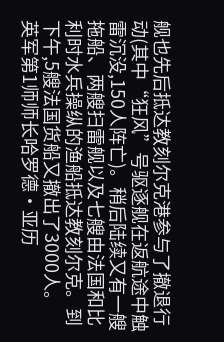舰也先后抵达教刻尔克港参与了撤退行动(其中“狂风”号驱逐舰在返航途中触雷沉没,150人阵亡)。稍后陆续又有一艘拖船、两艘扫雷舰以及七艘由法国和比利时水兵操纵的渔船抵达教刻尔克。到下午,5艘法国货船又撤出了3000人。
英军第1师师长哈罗德·亚历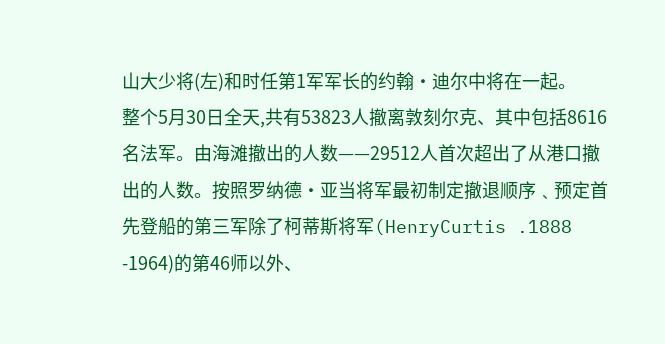山大少将(左)和时任第1军军长的约翰·迪尔中将在一起。
整个5月30日全天,共有53823人撤离敦刻尔克、其中包括8616名法军。由海滩撤出的人数——29512人首次超出了从港口撤出的人数。按照罗纳德·亚当将军最初制定撤退顺序﹑预定首先登船的第三军除了柯蒂斯将军(HenryCurtis .1888 -1964)的第46师以外、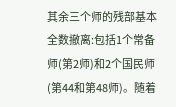其余三个师的残部基本全数撤离:包括1个常备师(第2师)和2个国民师(第44和第48师)。随着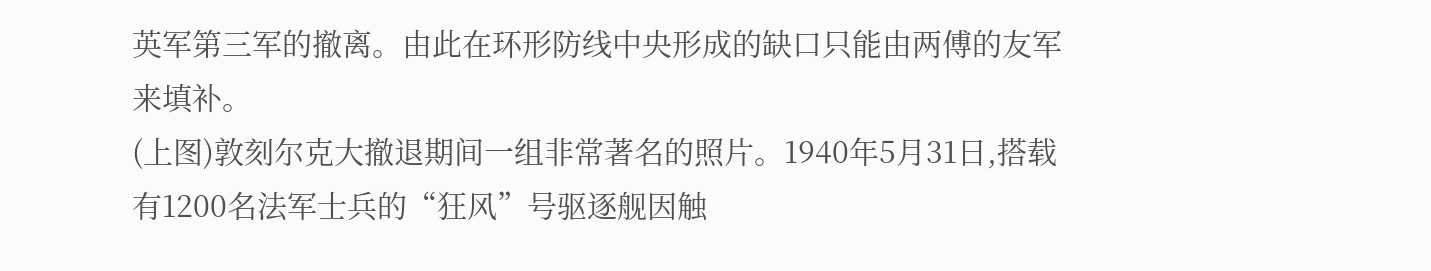英军第三军的撤离。由此在环形防线中央形成的缺口只能由两傅的友军来填补。
(上图)敦刻尔克大撤退期间一组非常著名的照片。1940年5月31日,搭载有1200名法军士兵的“狂风”号驱逐舰因触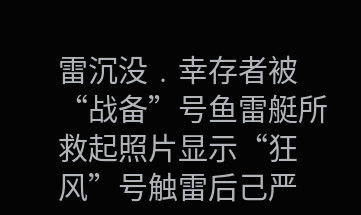雷沉没﹒幸存者被“战备”号鱼雷艇所救起照片显示“狂风”号触雷后己严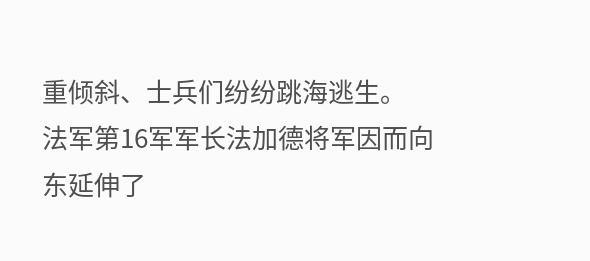重倾斜、士兵们纷纷跳海逃生。
法军第16军军长法加德将军因而向东延伸了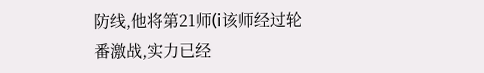防线,他将第21师(i该师经过轮番激战,实力已经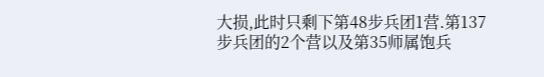大损,此时只剩下第48步兵团1营.第137步兵团的2个营以及第35师属饱兵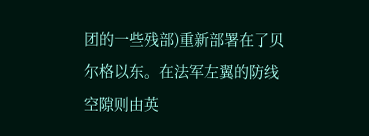团的一些残部)重新部署在了贝尔格以东。在法军左翼的防线空隙则由英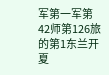军第一军第42师第126旅的第1东兰开夏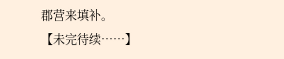郡营来填补。
【未完待续……】